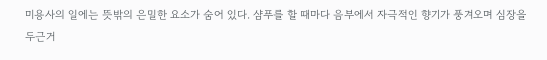미용사의 일에는 뜻밖의 은밀한 요소가 숨어 있다. 샴푸를 할 때마다 음부에서 자극적인 향기가 풍겨오며 심장을 두근거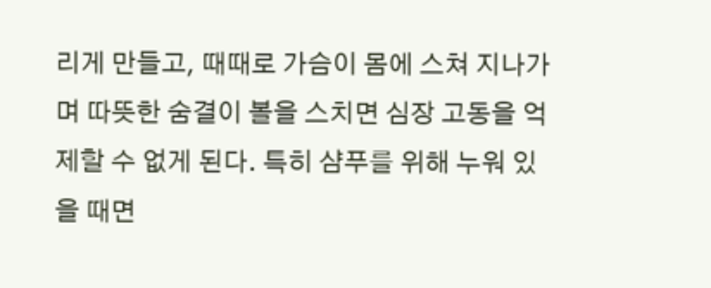리게 만들고, 때때로 가슴이 몸에 스쳐 지나가며 따뜻한 숨결이 볼을 스치면 심장 고동을 억제할 수 없게 된다. 특히 샴푸를 위해 누워 있을 때면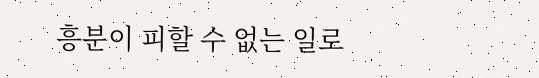흥분이 피할 수 없는 일로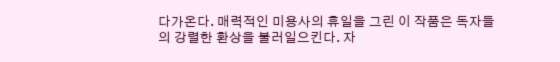다가온다. 매력적인 미용사의 휴일을 그린 이 작품은 독자들의 강렬한 환상을 불러일으킨다. 자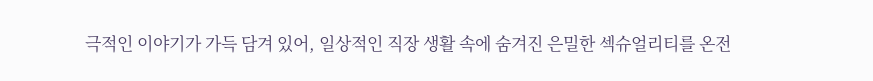극적인 이야기가 가득 담겨 있어, 일상적인 직장 생활 속에 숨겨진 은밀한 섹슈얼리티를 온전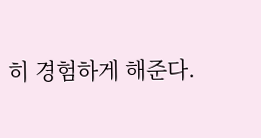히 경험하게 해준다.